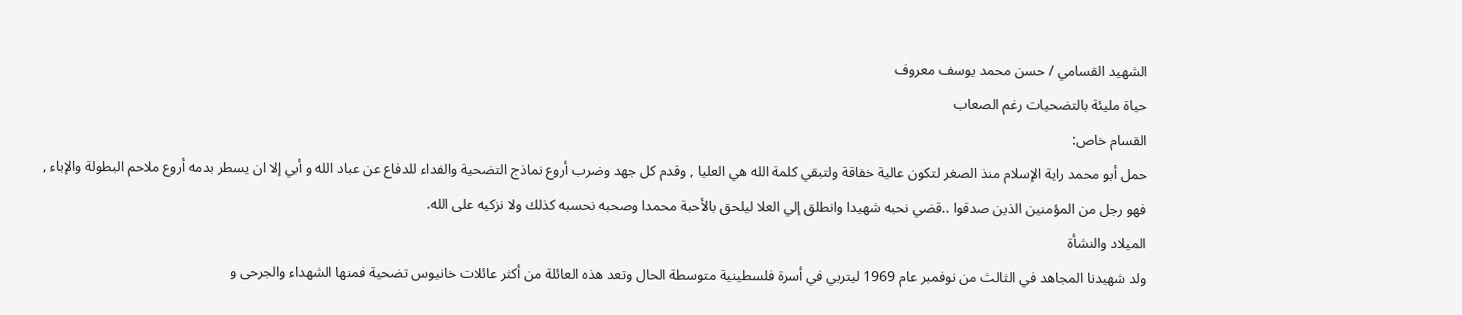الشهيد القسامي / حسن محمد يوسف معروف
حياة مليئة بالتضحيات رغم الصعاب
القسام خاص:
حمل أبو محمد راية الإسلام منذ الصغر لتكون عالية خفاقة ولتبقي كلمة الله هي العليا , وقدم كل جهد وضرب أروع نماذج التضحية والفداء للدفاع عن عباد الله و أبي إلا ان يسطر بدمه أروع ملاحم البطولة والإباء , فهو رجل من المؤمنين الذين صدقوا ..قضي نحبه شهيدا وانطلق إلي العلا ليلحق بالأحبة محمدا وصحبه نحسبه كذلك ولا نزكيه على الله.
الميلاد والنشأة
ولد شهيدنا المجاهد في الثالث من نوفمبر عام 1969 ليتربي في أسرة فلسطينية متوسطة الحال وتعد هذه العائلة من أكثر عائلات خانيوس تضحية فمنها الشهداء والجرحى و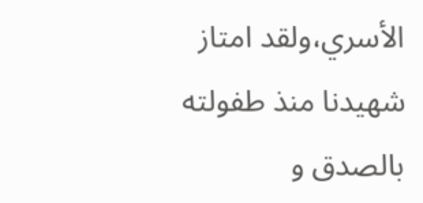الأسري،ولقد امتاز شهيدنا منذ طفولته بالصدق و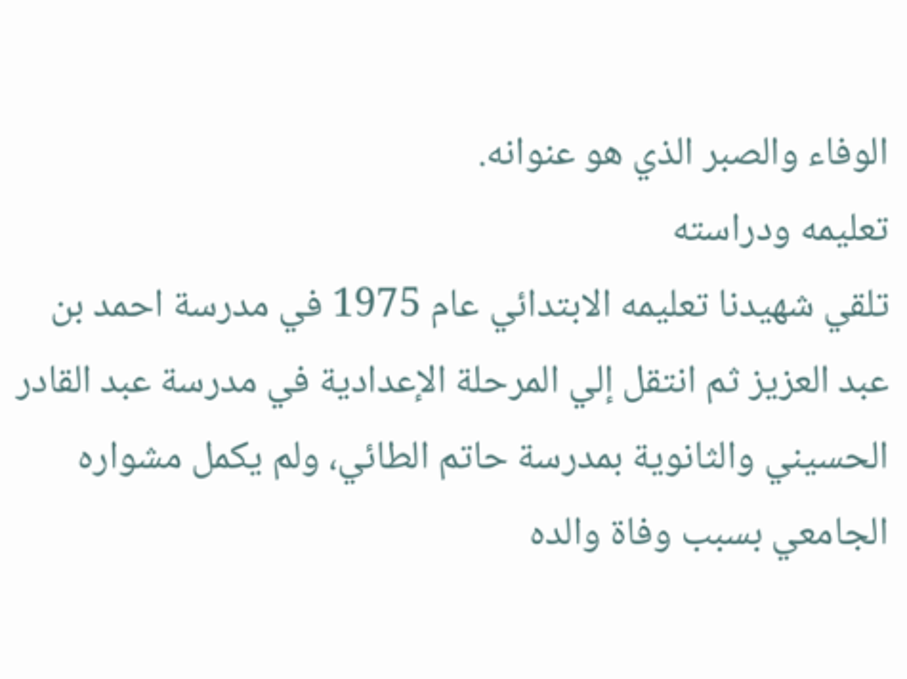الوفاء والصبر الذي هو عنوانه.
تعليمه ودراسته
تلقي شهيدنا تعليمه الابتدائي عام 1975 في مدرسة احمد بن عبد العزيز ثم انتقل إلي المرحلة الإعدادية في مدرسة عبد القادر الحسيني والثانوية بمدرسة حاتم الطائي، ولم يكمل مشواره الجامعي بسبب وفاة والده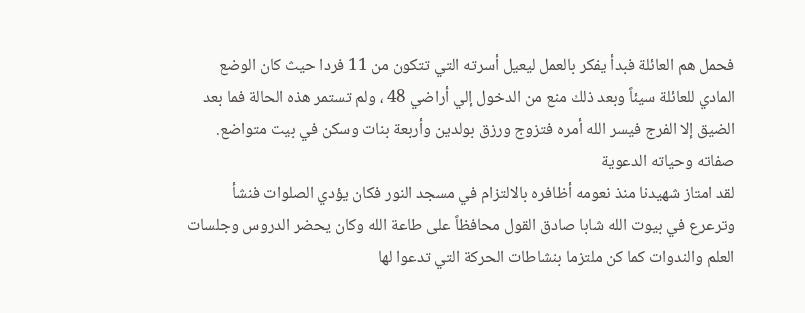فحمل هم العائلة فبدأ يفكر بالعمل ليعيل أسرته التي تتكون من 11 فردا حيث كان الوضع المادي للعائلة سيئاً وبعد ذلك منع من الدخول إلي أراضي 48 ، ولم تستمر هذه الحالة فما بعد الضيق إلا الفرج فيسر الله أمره فتزوج ورزق بولدين وأربعة بنات وسكن في بيت متواضع.
صفاته وحياته الدعوية
لقد امتاز شهيدنا منذ نعومه أظافره بالالتزام في مسجد النور فكان يؤدي الصلوات فنشأ وترعرع في بيوت الله شابا صادق القول محافظاً على طاعة الله وكان يحضر الدروس وجلسات العلم والندوات كما كن ملتزما بنشاطات الحركة التي تدعوا لها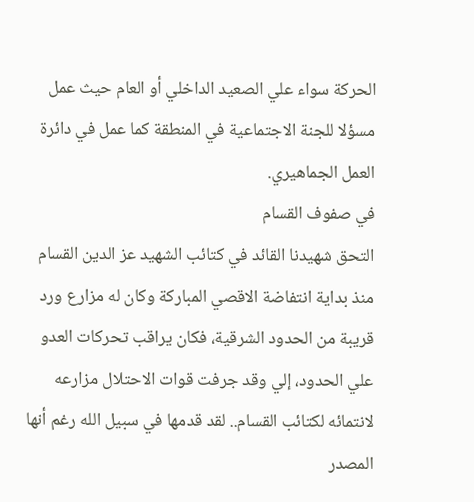الحركة سواء علي الصعيد الداخلي أو العام حيث عمل مسؤلا للجنة الاجتماعية في المنطقة كما عمل في دائرة العمل الجماهيري.
في صفوف القسام
التحق شهيدنا القائد في كتائب الشهيد عز الدين القسام منذ بداية انتفاضة الاقصي المباركة وكان له مزارع ورد قريبة من الحدود الشرقية، فكان يراقب تحركات العدو علي الحدود، إلي وقد جرفت قوات الاحتلال مزارعه لانتمائه لكتائب القسام.. لقد قدمها في سبيل الله رغم أنها المصدر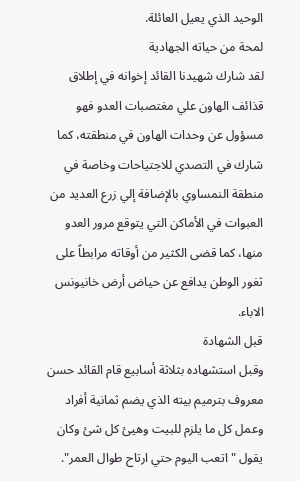الوحيد الذي يعيل العائلة.
لمحة من حياته الجهادية
لقد شارك شهيدنا القائد إخوانه في إطلاق قذائف الهاون علي مغتصبات العدو فهو مسؤول عن وحدات الهاون في منطقته، كما شارك في التصدي للاجتياحات وخاصة في منطقة النمساوي بالإضافة إلي زرع العديد من العبوات في الأماكن التي يتوقع مرور العدو منها، كما قضى الكثير من أوقاته مرابطاً على ثغور الوطن يدافع عن حياض أرض خانيونس الاباء.
قبل الشهادة
وقبل استشهاده بثلاثة أسابيع قام القائد حسن معروف بترميم بيته الذي يضم ثمانية أفراد وعمل كل ما يلزم للبيت وهيئ كل شئ وكان يقول "اتعب اليوم حتي ارتاح طوال العمر".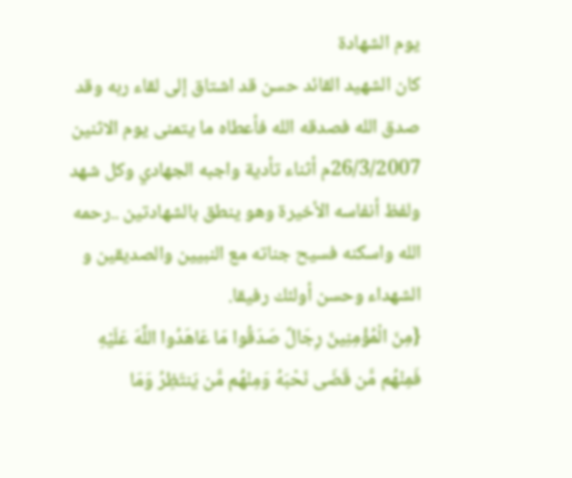يوم الشهادة
كان الشهيد القائد حسن قد اشتاق إلى لقاء ربه وقد صدق الله فصدقه الله فأعطاه ما يتمنى يوم الاثنين 26/3/2007م أثناء تأدية واجبه الجهادي وكل شهد ولفظ أنفاسه الأخيرة وهو ينطق بالشهادتين ..رحمه الله واسكنه فسيح جناته مع النبيين والصديقين و الشهداء وحسن أولئك رفيقا.
{مِنَ الْمُؤْمِنِينَ رِجَالٌ صَدَقُوا مَا عَاهَدُوا اللَّهَ عَلَيْهِ فَمِنْهُم مَّن قَضَى نَحْبَهُ وَمِنْهُم مَّن يَنتَظِرُ وَمَا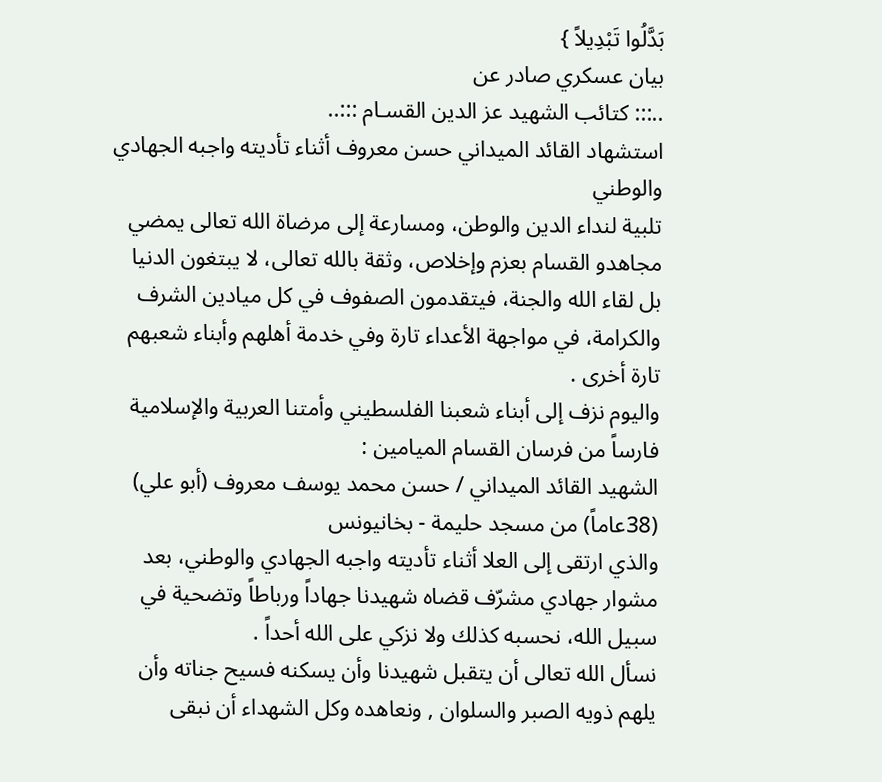بَدَّلُوا تَبْدِيلاً }
بيان عسكري صادر عن
..::: كتائب الشهيد عز الدين القسـام :::..
استشهاد القائد الميداني حسن معروف أثناء تأديته واجبه الجهادي والوطني
تلبية لنداء الدين والوطن، ومسارعة إلى مرضاة الله تعالى يمضي مجاهدو القسام بعزم وإخلاص، وثقة بالله تعالى، لا يبتغون الدنيا بل لقاء الله والجنة، فيتقدمون الصفوف في كل ميادين الشرف والكرامة، في مواجهة الأعداء تارة وفي خدمة أهلهم وأبناء شعبهم تارة أخرى .
واليوم نزف إلى أبناء شعبنا الفلسطيني وأمتنا العربية والإسلامية فارساً من فرسان القسام الميامين :
الشهيد القائد الميداني / حسن محمد يوسف معروف (أبو علي)
(38عاماً) من مسجد حليمة - بخانيونس
والذي ارتقى إلى العلا أثناء تأديته واجبه الجهادي والوطني، بعد مشوار جهادي مشرّف قضاه شهيدنا جهاداً ورباطاً وتضحية في سبيل الله، نحسبه كذلك ولا نزكي على الله أحداً .
نسأل الله تعالى أن يتقبل شهيدنا وأن يسكنه فسيح جناته وأن يلهم ذويه الصبر والسلوان , ونعاهده وكل الشهداء أن نبقى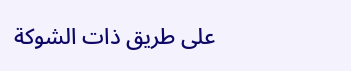على طريق ذات الشوكة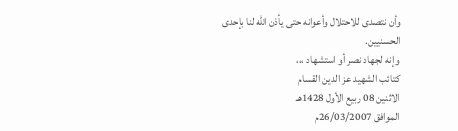وأن نتصدى للاحتلال وأعوانه حتى يأذن الله لنا بإحدى الحسنيين.
وإنه لجهاد نصر أو استشهاد ،،،
كتائب الشهيد عز الدين القسام
الاثنين 08 ربيع الأول 1428هـ
الموافق 26/03/2007م